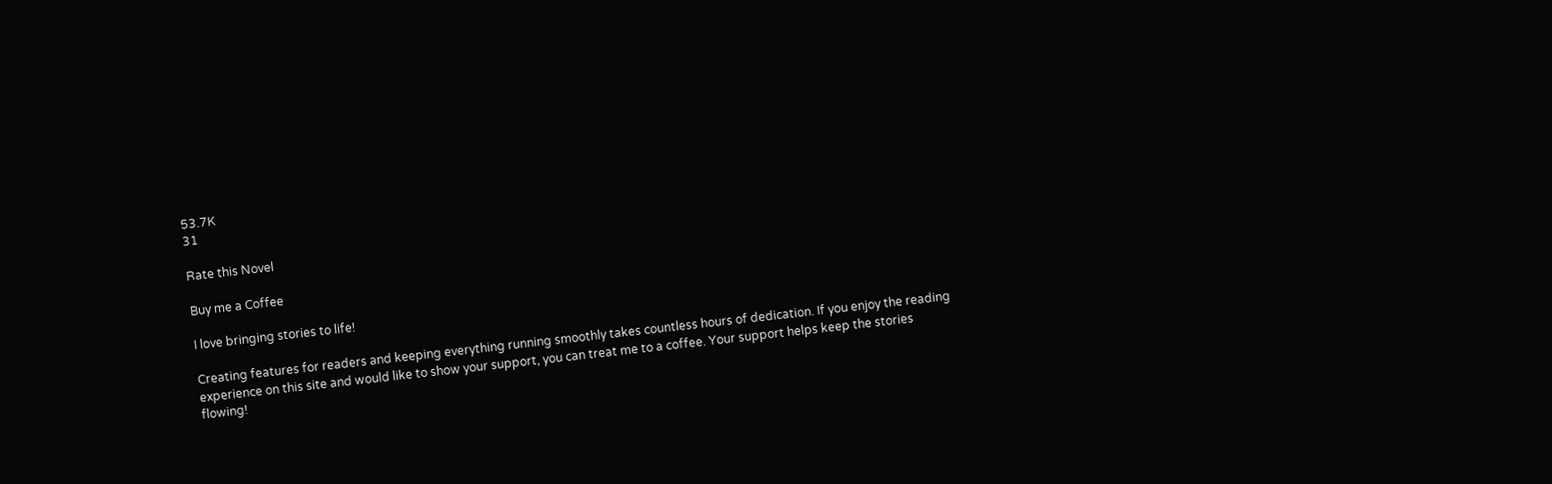53.7K
31

Rate this Novel

Buy me a Coffee

I love bringing stories to life!

Creating features for readers and keeping everything running smoothly takes countless hours of dedication. If you enjoy the reading experience on this site and would like to show your support, you can treat me to a coffee. Your support helps keep the stories flowing!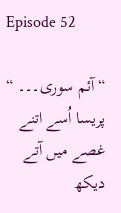Episode 52

“آئم سوری۔۔۔ “
پریسا اُسے اتنے غصے میں آتے دیکھ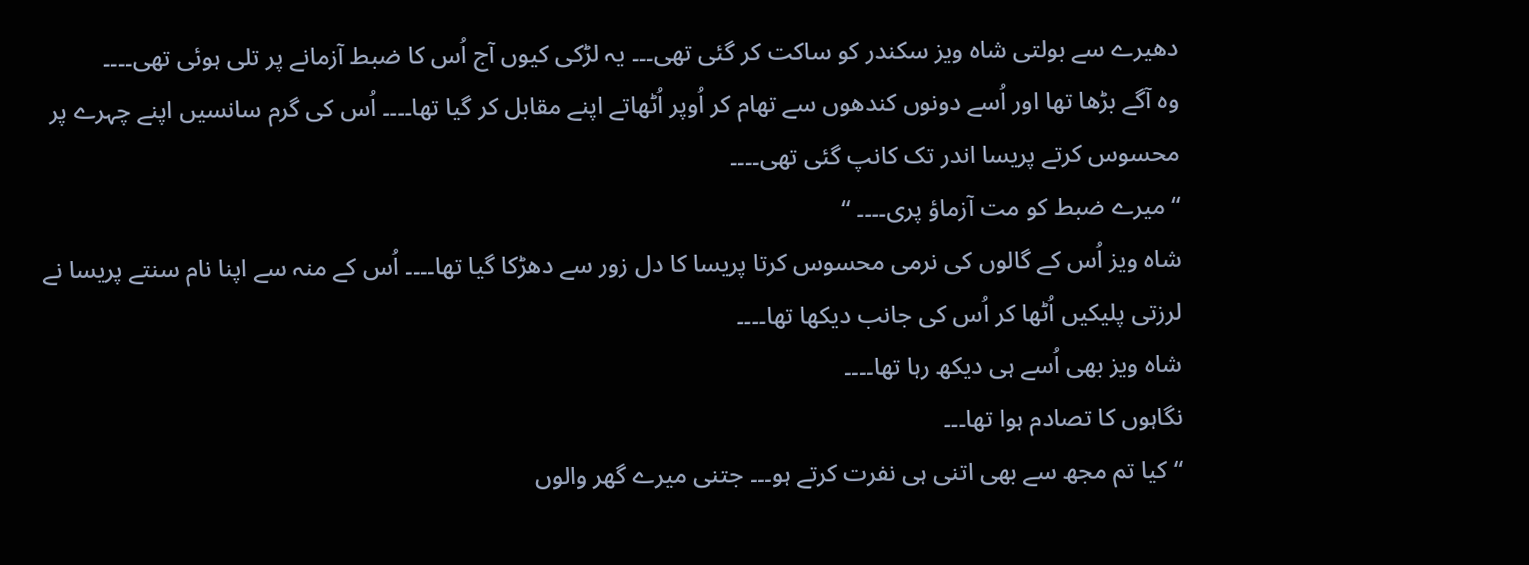دھیرے سے بولتی شاہ ویز سکندر کو ساکت کر گئی تھی۔۔۔ یہ لڑکی کیوں آج اُس کا ضبط آزمانے پر تلی ہوئی تھی۔۔۔۔
وہ آگے بڑھا تھا اور اُسے دونوں کندھوں سے تھام کر اُوپر اُٹھاتے اپنے مقابل کر گیا تھا۔۔۔۔ اُس کی گرم سانسیں اپنے چہرے پر محسوس کرتے پریسا اندر تک کانپ گئی تھی۔۔۔۔
“میرے ضبط کو مت آزماؤ پری۔۔۔۔ “
شاہ ویز اُس کے گالوں کی نرمی محسوس کرتا پریسا کا دل زور سے دھڑکا گیا تھا۔۔۔۔ اُس کے منہ سے اپنا نام سنتے پریسا نے لرزتی پلیکیں اُٹھا کر اُس کی جانب دیکھا تھا۔۔۔۔
شاہ ویز بھی اُسے ہی دیکھ رہا تھا۔۔۔۔
نگاہوں کا تصادم ہوا تھا۔۔۔
“کیا تم مجھ سے بھی اتنی ہی نفرت کرتے ہو۔۔۔ جتنی میرے گھر والوں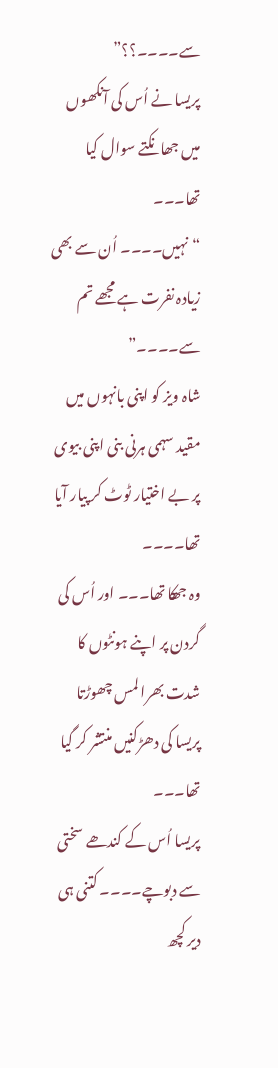سے۔۔۔۔؟؟”
پریسا نے اُس کی آنکھوں میں جھانکتے سوال کیا تھا۔۔۔
“نہیں۔۔۔۔ اُن سے بھی زیادہ نفرت ہے مجھے تم سے۔۔۔۔”
شاہ ویز کو اپنی بانہوں میں مقید سہمی ہرنی بنی اپنی بیوی پر بے اختیار ٹوٹ کر پیار آیا تھا۔۔۔۔
وہ جھکا تھا۔۔۔ اور اُس کی گردن پر اپنے ہونٹوں کا شدت بھرا لمس چھوڑتا پریسا کی دھڑکنیں منتشر کر گیا تھا۔۔۔
پریسا اُس کے کندھے سختی سے دبوچے۔۔۔۔ کتنی ہی دیر کچھ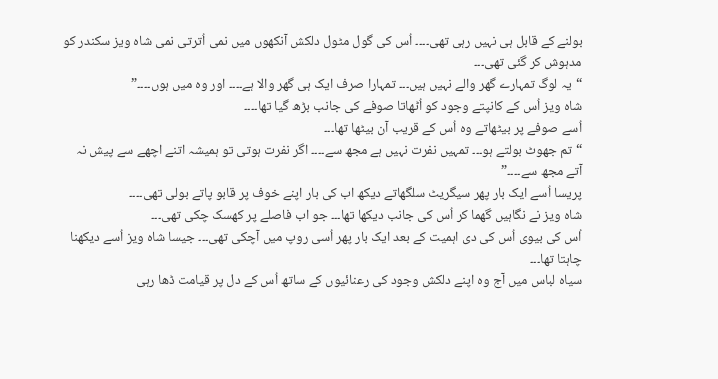بولنے کے قابل ہی نہیں رہی تھی۔۔۔۔ اُس کی گول مٹول دلکش آنکھوں میں نمی اُترتی نمی شاہ ویز سکندر کو مدہوش کر گئی تھی۔۔۔
“یہ لوگ تمہارے گھر والے نہیں ہیں۔۔۔ تمہارا صرف ایک ہی گھر والا ہے۔۔۔۔ اور وہ میں ہوں۔۔۔۔”
شاہ ویز اُس کے کانپتے وجود کو اُٹھاتا صوفے کی جانب بڑھ گیا تھا۔۔۔۔
اُسے صوفے پر بیٹھاتے وہ اُس کے قریب آن بیٹھا تھا۔۔۔
“تم جھوٹ بولتے ہو۔۔۔ تمہیں نفرت نہیں ہے مجھ سے۔۔۔۔ اگر نفرت ہوتی تو ہمیشہ اتنے اچھے سے پیش نہ آتے مجھ سے۔۔۔۔”
پریسا اُسے ایک بار پھر سیگریٹ سلگھاتے دیکھ اب کی بار اپنے خوف پر قابو پاتے بولی تھی۔۔۔۔
شاہ ویز نے نگاہیں گھما کر اُس کی جانب دیکھا تھا۔۔۔ جو اب فاصلے پر کھسک چکی تھی۔۔۔
اُس کی بیوی اُس کی دی اہمیت کے بعد ایک بار پھر اُسی روپ میں آچکی تھی۔۔۔ جیسا شاہ ویز اُسے دیکھنا چاہتا تھا۔۔۔
سیاہ لباس میں آج وہ اپنے دلکش وجود کی رعنائیوں کے ساتھ اُس کے دل پر قیامت ڈھا رہی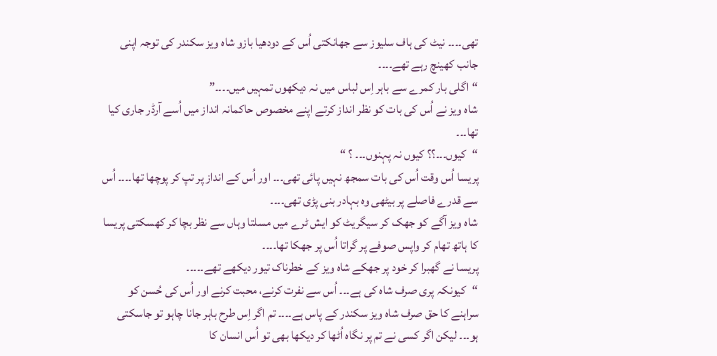تھی۔۔۔۔ نیٹ کی ہاف سلیوز سے جھانکتی اُس کے دودھیا بازو شاہ ویز سکندر کی توجہ اپنی جانب کھینچ رہے تھے۔۔۔۔
“اگلی بار کمرے سے باہر اِس لباس میں نہ دیکھوں تمہیں میں۔۔۔۔”
شاہ ویز نے اُس کی بات کو نظر انداز کرتے اپنے مخصوص حاکمانہ انداز میں اُسے آرڈر جاری کیا تھا۔۔۔
“کیوں۔۔۔؟؟ کیوں نہ پہنوں۔۔۔ ؟ “
پریسا اُس وقت اُس کی بات سمجھ نہیں پائی تھی۔۔۔ اور اُس کے انداز پر تپ کر پوچھا تھا۔۔۔۔ اُس سے قدرے فاصلے پر بیٹھی وہ بہادر بنی پڑی تھی۔۔۔۔
شاہ ویز آگے کو جھک کر سیگریٹ کو ایش ٹرے میں مسلتا وہاں سے نظر بچا کر کھسکتی پریسا کا ہاتھ تھام کر واپس صوفے پر گراتا اُس پر جھکا تھا۔۔۔۔
پریسا نے گھبرا کر خود پر جھکے شاہ ویز کے خطرناک تیور دیکھے تھے۔۔۔۔۔
“کیونکہ پری صرف شاہ کی ہے۔۔۔ اُس سے نفرت کرنے، محبت کرنے اور اُس کی حُسن کو سراہنے کا حق صرف شاہ ویز سکندر کے پاس ہے۔۔۔۔ تم اگر اِس طرح باہر جانا چاہو تو جاسکتی ہو۔۔۔ لیکن اگر کسی نے تم پر نگاہ اُٹھا کر دیکھا بھی تو اُس انسان کا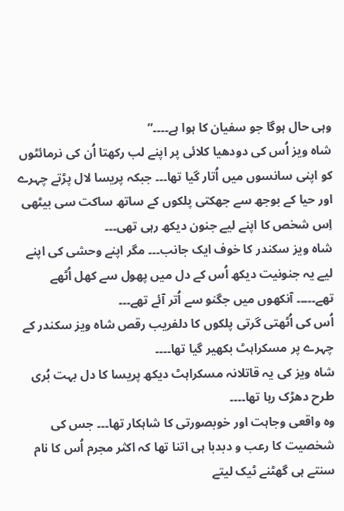وہی حال ہوگا جو سفیان کا ہوا ہے۔۔۔۔”
شاہ ویز اُس کی دودھیا کلائی پر اپنے لب رکھتا اُن کی نرمائٹوں کو اپنی سانسوں میں اُتار گیا تھا۔۔۔ جبکہ پریسا لال پڑتے چہرے اور حیا کے بوجھ سے جھکتی پلکوں کے ساتھ ساکت سی بیٹھی اِس شخص کا اپنے لیے جنون دیکھ رہی تھی۔۔۔
شاہ ویز سکندر کا خوف ایک جانب۔۔۔ مگر اپنے وحشی کی اپنے لیے یہ جنونیت دیکھ اُس کے دل میں پھول سے کھل اُٹھے تھے۔۔۔۔۔ آنکھوں میں جگنو سے اُتر آئے تھے۔۔۔
اُس کی اُٹھتی گرتی پلکوں کا دلفریب رقص شاہ ویز سکندر کے چہرے پر مسکراہٹ بکھیر گیا تھا۔۔۔۔
شاہ ویز کی یہ قاتلانہ مسکراہٹ دیکھ پریسا کا دل بہت بُری طرح دھڑک رہا تھا۔۔۔۔
وہ واقعی وجاہت اور خوبصورتی کا شاہکار تھا۔۔۔ جس کی شخصیت کا رعب و دبدبا ہی اتنا تھا کہ اکثر مجرم اُس کا نام سنتے ہی گھٹنے ٹیک لیتے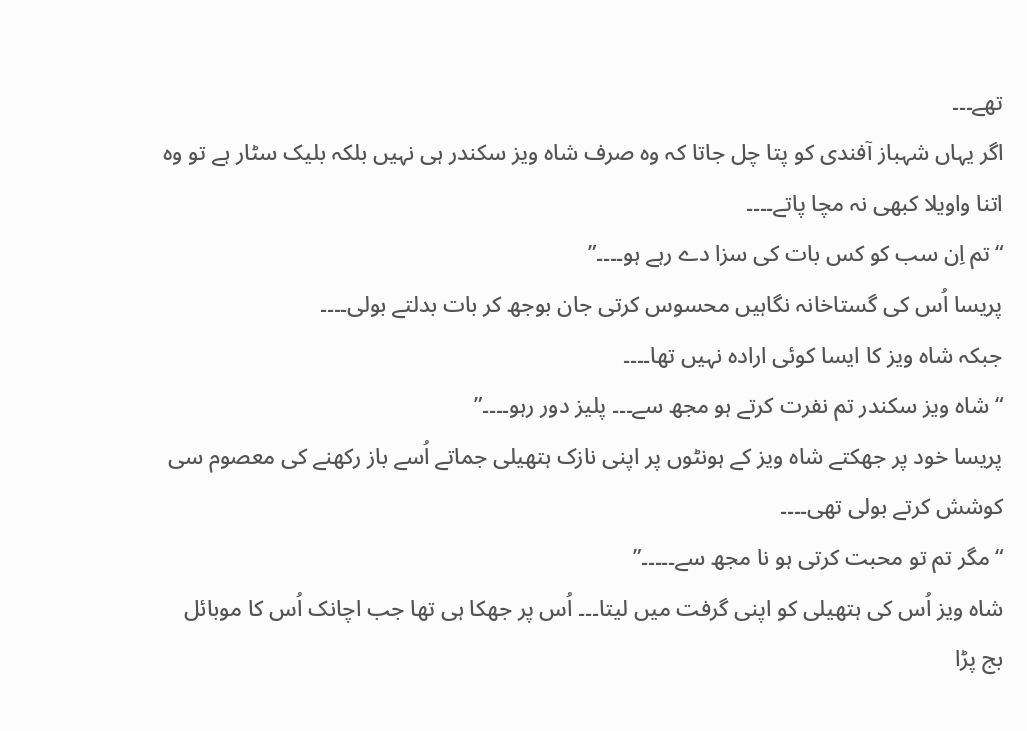تھے۔۔۔
اگر یہاں شہباز آفندی کو پتا چل جاتا کہ وہ صرف شاہ ویز سکندر ہی نہیں بلکہ بلیک سٹار ہے تو وہ اتنا واویلا کبھی نہ مچا پاتے۔۔۔۔
“تم اِن سب کو کس بات کی سزا دے رہے ہو۔۔۔۔”
پریسا اُس کی گستاخانہ نگاہیں محسوس کرتی جان بوجھ کر بات بدلتے بولی۔۔۔۔
جبکہ شاہ ویز کا ایسا کوئی ارادہ نہیں تھا۔۔۔۔
“شاہ ویز سکندر تم نفرت کرتے ہو مجھ سے۔۔۔ پلیز دور رہو۔۔۔۔”
پریسا خود پر جھکتے شاہ ویز کے ہونٹوں پر اپنی نازک ہتھیلی جماتے اُسے باز رکھنے کی معصوم سی کوشش کرتے بولی تھی۔۔۔۔
“مگر تم تو محبت کرتی ہو نا مجھ سے۔۔۔۔۔”
شاہ ویز اُس کی ہتھیلی کو اپنی گرفت میں لیتا۔۔۔ اُس پر جھکا ہی تھا جب اچانک اُس کا موبائل بج پڑا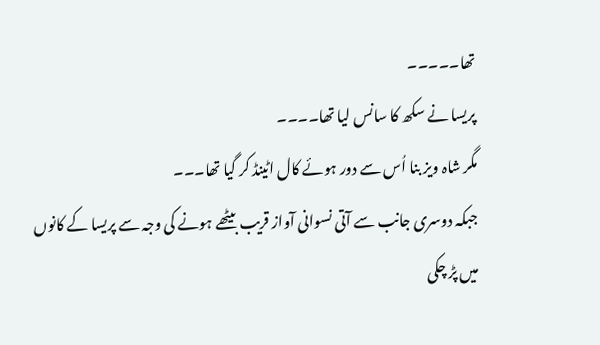تھا۔۔۔۔۔
پریسا نے سکھ کا سانس لیا تھا۔۔۔۔
مگر شاہ ویز بنا اُس سے دور ہوئے کال اٹینڈ کر گیا تھا۔۔۔
جبکہ دوسری جانب سے آتی نسوانی آواز قریب بیٹھے ہونے کی وجہ سے پریسا کے کانوں میں پڑ چکی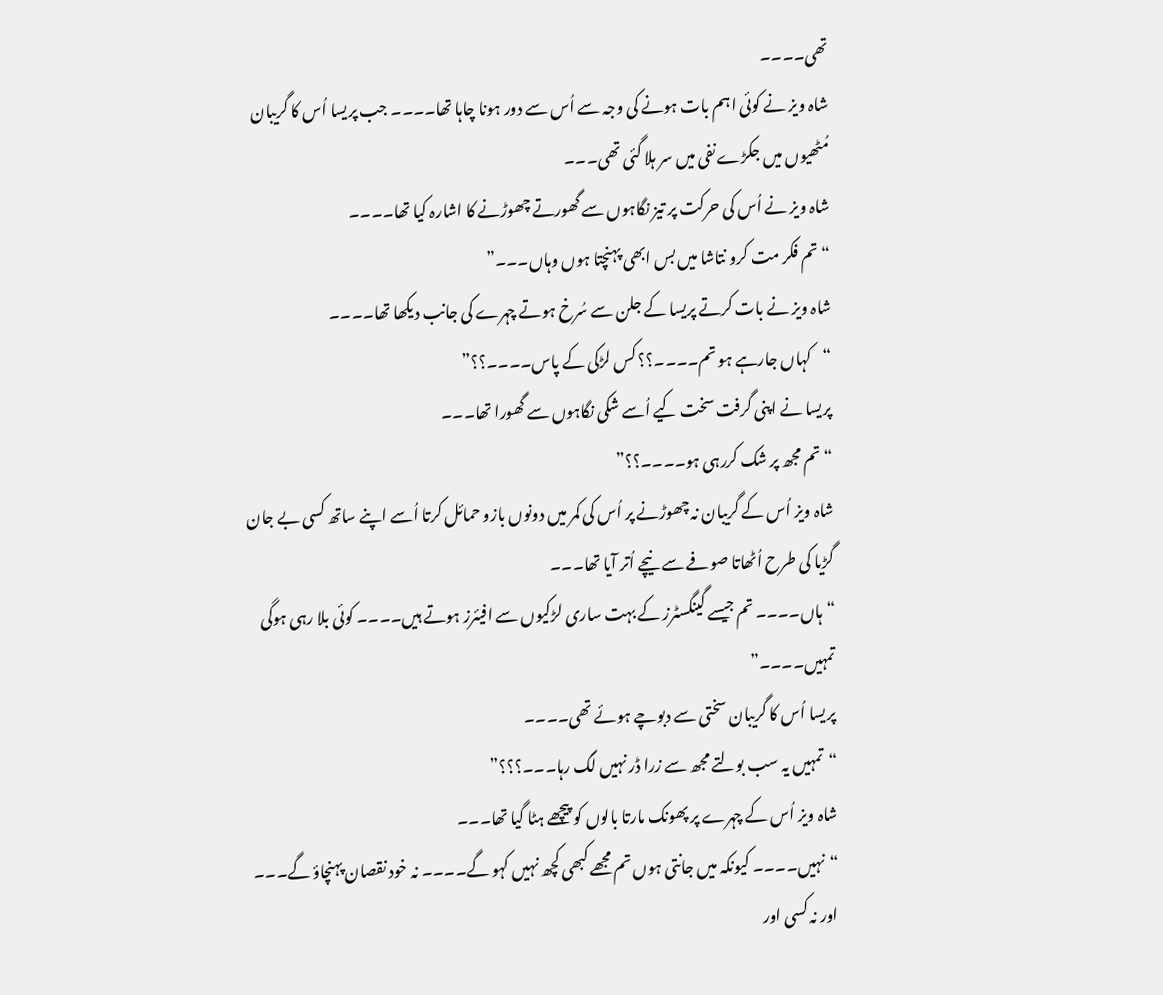تھی۔۔۔۔
شاہ ویز نے کوئی اہم بات ہونے کی وجہ سے اُس سے دور ہونا چاہا تھا۔۔۔۔ جب پریسا اُس کا گریبان مُٹھیوں میں جکڑے نفی میں سر ہلا گئی تھی۔۔۔
شاہ ویز نے اُس کی حرکت پر تیز نگاہوں سے گھورتے چھوڑنے کا اشارہ کیا تھا۔۔۔۔
“تم فکر مت کرو نتاشا میں بس ابھی پہنچتا ہوں وہاں۔۔۔”
شاہ ویز نے بات کرتے پریسا کے جلن سے سُرخ ہوتے چہرے کی جانب دیکھا تھا۔۔۔۔
“کہاں جارہے ہو تم۔۔۔۔؟؟ کس لڑکی کے پاس۔۔۔۔؟؟”
پریسا نے اپنی گرفت سخت کیے اُسے شکی نگاہوں سے گھورا تھا۔۔۔
“تم مجھ پر شک کررہی ہو۔۔۔۔؟؟”
شاہ ویز اُس کے گریبان نہ چھوڑنے پر اُس کی کمر میں دونوں بازو حمائل کرتا اُسے اپنے ساتھ کسی بے جان گڑیا کی طرح اُٹھاتا صوفے سے نیچے اُتر آیا تھا۔۔۔
“ہاں۔۔۔۔ تم جیسے گینگسٹرز کے بہت ساری لڑکیوں سے افیئرز ہوتے ہیں۔۔۔۔ کوئی بلا رہی ہوگی تمہیں۔۔۔۔”
پریسا اُس کا گریبان سختی سے دبوچے ہوئے تھی۔۔۔۔
“تمہیں یہ سب بولتے مجھ سے زرا ڈر نہیں لگ رہا۔۔۔؟؟؟”
شاہ ویز اُس کے چہرے پر پھونک مارتا بالوں کو پیچھے ہٹا گیا تھا۔۔۔
“نہیں۔۔۔۔ کیونکہ میں جانتی ہوں تم مجھے کبھی کچھ نہیں کہو گے۔۔۔۔ نہ خود نقصان پہنچاؤ گے۔۔۔ اور نہ کسی اور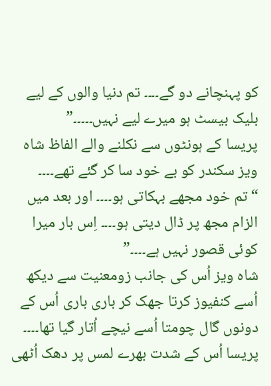کو پہنچانے دو گے۔۔۔۔ تم دنیا والوں کے لیے بلیک بیسٹ ہو میرے لیے نہیں۔۔۔۔۔”
پریسا کے ہونٹوں سے نکلنے والے الفاظ شاہ ویز سکندر کو بے خود سا کر گئے تھے۔۔۔۔
“تم خود مجھے بہکاتی ہو۔۔۔۔ اور بعد میں الزام مجھ پر ڈال دیتی ہو۔۔۔۔ اِس بار میرا کوئی قصور نہیں ہے۔۔۔۔”
شاہ ویز اُس کی جانب زومعنیت سے دیکھ اُسے کنفیوز کرتا جھک کر باری باری اُس کے دونوں گال چومتا اُسے نیچے اُتار گیا تھا۔۔۔۔
پریسا اُس کے شدت بھرے لمس پر دھک اُٹھی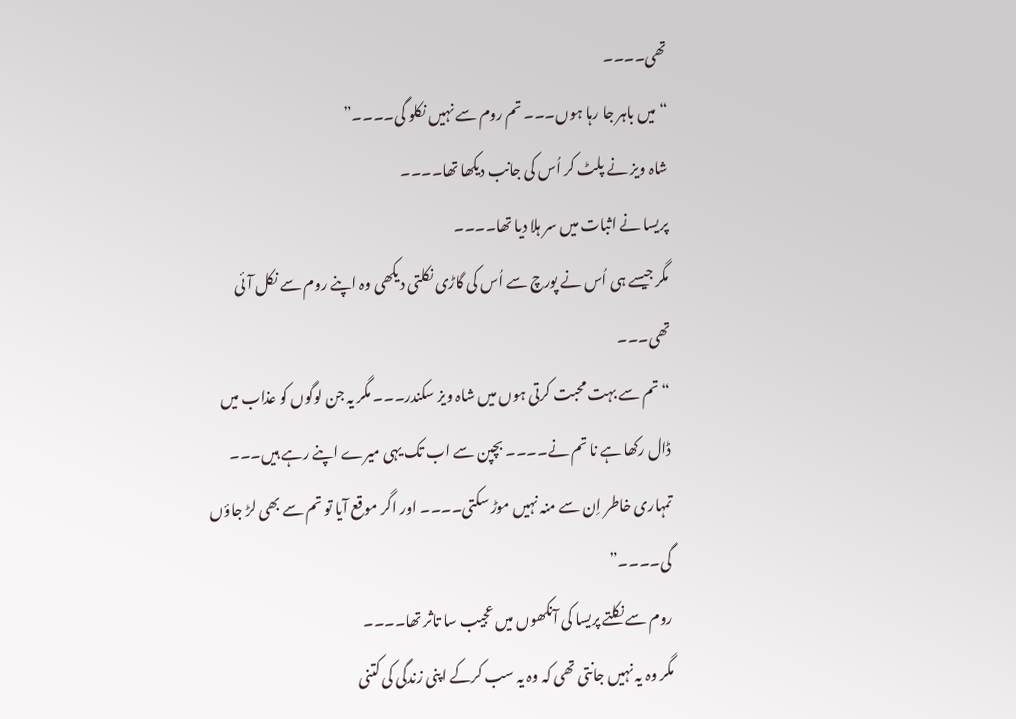تھی۔۔۔۔
“میں باہر جا رہا ہوں۔۔۔ تم روم سے نہیں نکلو گی۔۔۔۔”
شاہ ویز نے پلٹ کر اُس کی جانب دیکھا تھا۔۔۔۔
پریسا نے اثبات میں سر ہلا دیا تھا۔۔۔۔
مگر جیسے ہی اُس نے پورچ سے اُس کی گاڑی نکلتی دیکھی وہ اپنے روم سے نکل آئی تھی۔۔۔
“تم سے بہت محبت کرتی ہوں میں شاہ ویز سکندر۔۔۔ مگر یہ جن لوگوں کو عذاب میں ڈال رکھا ہے نا تم نے۔۔۔۔ بچپن سے اب تک یہی میرے اپنے رہے ہیں۔۔۔ تمہاری خاطر اِن سے منہ نہیں موڑ سکتی۔۔۔۔ اور اگر موقع آیا تو تم سے بھی لڑ جاؤں گی۔۔۔۔”
روم سے نکلتے پریسا کی آنکھوں میں عجیب سا تاثر تھا۔۔۔۔
مگر وہ یہ نہیں جانتی تھی کہ وہ یہ سب کرکے اپنی زندگی کی کتنی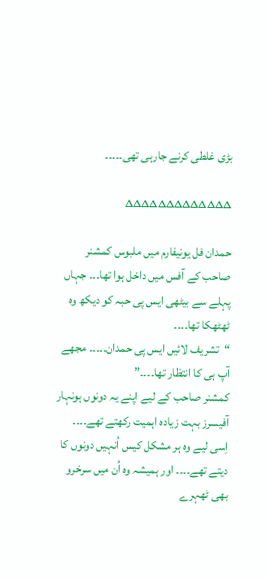بڑی غلطی کرنے جارہی تھی۔۔۔۔۔

∆∆∆∆∆∆∆∆∆∆∆∆∆

حمدان فل یونیفارم میں ملبوس کمشنر صاحب کے آفس میں داخل ہوا تھا۔۔۔ جہاں پہلے سے بیٹھی ایس پی حبہ کو دیکھ وہ ٹھٹھکا تھا۔۔۔۔
“تشریف لائیں ایس پی حمدان۔۔۔۔۔ مجھے آپ ہی کا انتظار تھا۔۔۔۔”
کمشنر صاحب کے لیے اپنے یہ دونوں ہونہار آفیسرز بہت زیادہ اہمیت رکھتے تھے۔۔۔۔ اِسی لیے وہ ہر مشکل کیس اُنہیں دونوں کا دیتے تھے۔۔۔۔ اور ہمیشہ وہ اُن میں سرخرو بھی ٹھہرے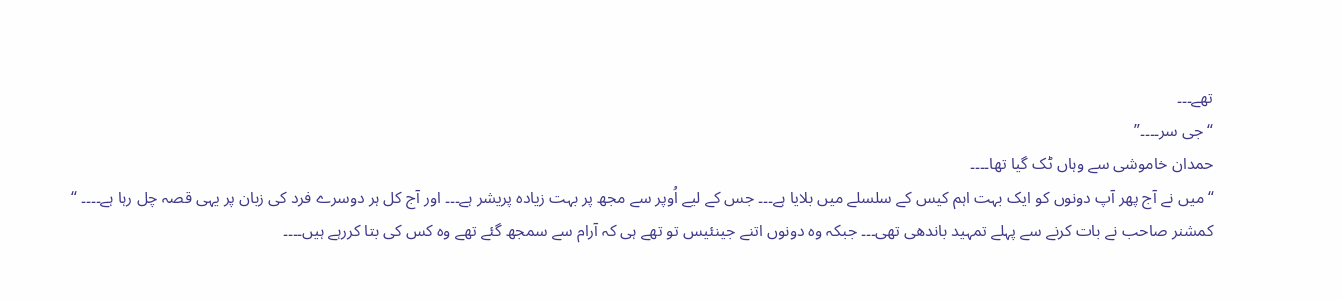تھے۔۔۔
“جی سر۔۔۔۔”
حمدان خاموشی سے وہاں ٹک گیا تھا۔۔۔۔
“میں نے آج پھر آپ دونوں کو ایک بہت اہم کیس کے سلسلے میں بلایا ہے۔۔۔ جس کے لیے اُوپر سے مجھ پر بہت زیادہ پریشر ہے۔۔۔ اور آج کل ہر دوسرے فرد کی زبان پر یہی قصہ چل رہا ہے۔۔۔۔ “
کمشنر صاحب نے بات کرنے سے پہلے تمہید باندھی تھی۔۔۔ جبکہ وہ دونوں اتنے جینئیس تو تھے ہی کہ آرام سے سمجھ گئے تھے وہ کس کی بتا کررہے ہیں۔۔۔۔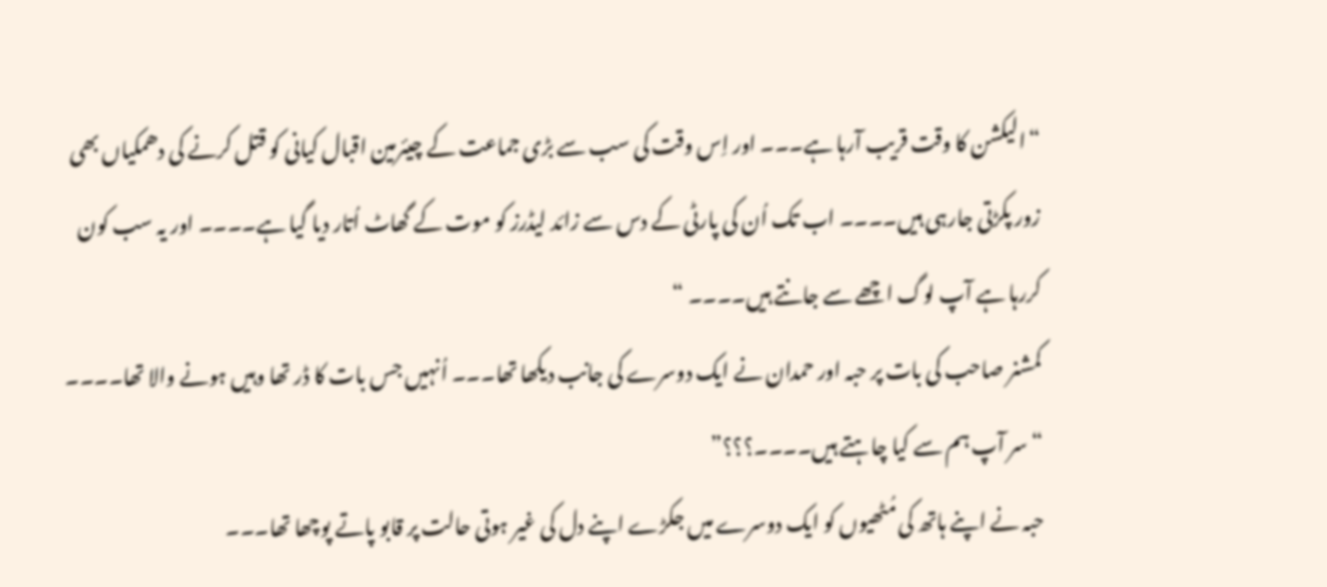“الیکشن کا وقت قریب آرہا ہے۔۔۔ اور اِس وقت کی سب سے بڑی جماعت کے چیئرمین اقبال کیانی کو قتل کرنے کی دھمکیاں بھی زور پکڑتی جارہی ہیں۔۔۔۔ اب تک اُن کی پارٹی کے دس سے زائد لیڈرز کو موت کے گھاٹ اُتار دیا گیا ہے۔۔۔۔ اور یہ سب کون کررہا ہے آپ لوگ اچھے سے جانتے ہیں۔۔۔۔ “
کمشنر صاحب کی بات پر حبہ اور حمدان نے ایک دوسرے کی جانب دیکھا تھا۔۔۔ اُنہیں جس بات کا ڈر تھا وہیں ہونے والا تھا۔۔۔۔
“سر آپ ہم سے کیا چاہتے ہیں۔۔۔۔؟؟؟”
حبہ نے اپنے ہاتھ کی مُٹھیوں کو ایک دوسرے میں جکڑے اپنے دل کی غیر ہوتی حالت پر قابو پاتے پوچھا تھا۔۔۔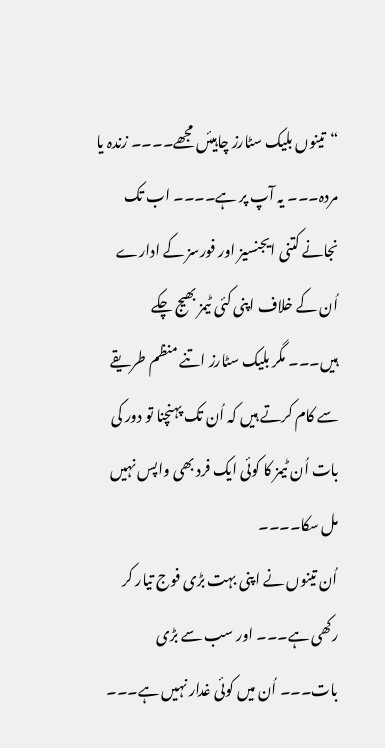“تینوں بلیک سٹارز چاہیئں مجھے۔۔۔۔ زندہ یا مردہ۔۔۔ یہ آپ پر ہے۔۔۔۔ اب تک نجانے کتنی ایجنسیز اور فورسز کے ادارے اُن کے خلاف اپنی کئی ٹیمز بھیج چکے ہیں۔۔۔ مگر بلیک سٹارز اتنے منظم طریقے سے کام کرتے ہیں کہ اُن تک پہنچنا تو دور کی بات اُن ٹیمز کا کوئی ایک فرد بھی واپس نہیں مل سکا۔۔۔۔
اُن تینوں نے اپنی بہت بڑی فوج تیار کر رکھی ہے۔۔۔ اور سب سے بڑی بات۔۔۔ اُن میں کوئی غدار نہیں ہے۔۔۔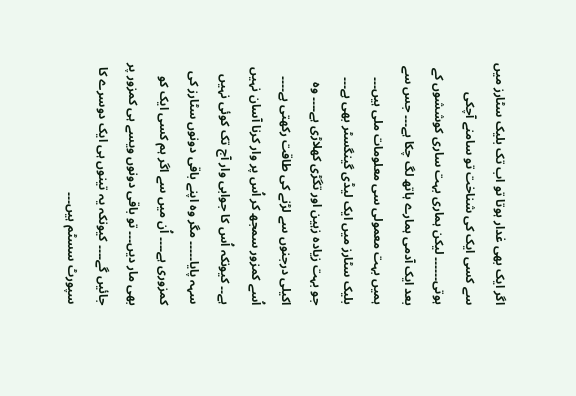اگر ایک بھی غدار ہوتا تو اب تک بلیک سٹارز میں سے کسی ایک کی شناخت تو سامنے آچکی ہوتی۔۔۔۔۔۔ لیکن ہماری بہت ساری کوششوں کے بعد ایک آدمی ہمارے ہاتھ لگ چکا ہے۔۔۔ جس سے ہمیں بہت معمولی سی معلومات ملی ہیں۔۔۔ بلیک سٹارز میں ایک لیڈی گینگسٹر بھی ہے۔۔۔ جو بہت زیادہ زہین اور تگڑی کھلاڑی ہے۔۔۔۔ وہ اکیلی درجنوں سے لڑنے کی طاقت رکھتی ہے۔۔۔۔ اُسے کمزور سمجھ کر اُس پر وار کرنا آسان نہیں ہے۔۔ کیونکہ اُس کا جوابی وار آج تک کوئی نہیں سہہ پایا۔۔۔۔۔ مگر وہ اپنے باقی دونوں سٹارز کی کمزوری ہے۔۔۔۔ اُن میں سے اگر ہم کسی ایک کو بھی مار دیں۔۔۔ تو باقی دونوں ویسے ہی کمزور پر جائیں گے۔۔۔۔ کیونکہ یہ تینوں ہی ایک دوسرے کا سپورٹ سسٹم ہیں۔۔۔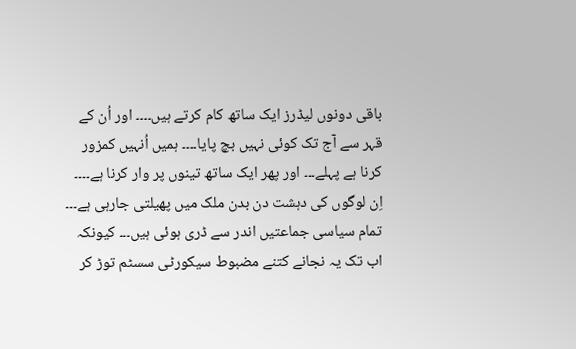باقی دونوں لیڈرز ایک ساتھ کام کرتے ہیں۔۔۔۔ اور اُن کے قہر سے آج تک کوئی نہیں بچ پایا۔۔۔۔ ہمیں اُنہیں کمزور کرنا ہے پہلے۔۔۔ اور پھر ایک ساتھ تینوں پر وار کرنا ہے۔۔۔۔
اِن لوگوں کی دہشت دن بدن ملک میں پھیلتی جارہی ہے۔۔۔ تمام سیاسی جماعتیں اندر سے ڈری ہوئی ہیں۔۔۔ کیونکہ اب تک یہ نجانے کتنے مضبوط سیکورٹی سسٹم توڑ کر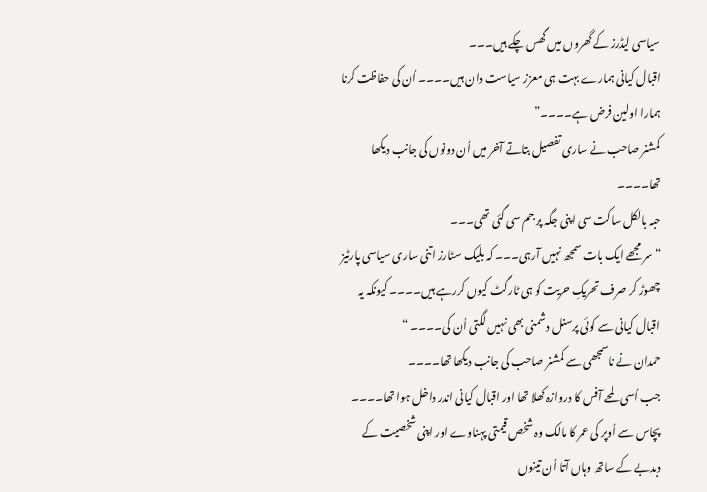سیاسی لیڈرز کے گھروں میں گھس چکے ہیں۔۔۔
اقبال کیانی ہمارے بہت ہی معزز سیاست دان ہیں۔۔۔۔ اُن کی حفاظت کرنا ہمارا اولین فرض ہے۔۔۔۔”
کمشنر صاحب نے ساری تفصیل بتاتے آخر میں اُن دونوں کی جانب دیکھا تھا۔۔۔۔
حبہ بالکل ساکت سی اپنی جگہ پر جم سی گئی تھی۔۔۔
“سر مجھے ایک بات سمجھ نہیں آرہی۔۔۔ کہ بلیک سٹارز اتنی ساری سیاسی پارٹیز چھوڑ کر صرف تحریکِ حریت کو ہی ٹارگٹ کیوں کررہے ہیں۔۔۔۔ کیونکہ یہ اقبال کیانی سے کوئی پرسنل دشمنی بھی نہیں لگتی اُن کی۔۔۔۔ “
حمدان نے ناسمجھی سے کمشنر صاحب کی جانب دیکھا تھا۔۔۔۔
جب اُسی لمحے آفس کا دروازہ کھلا تھا اور اقبال کیانی اندر داخل ہوا تھا۔۔۔۔ پچاس سے اُوپر کی عمر کا مالک وہ شخص قیمتی پہناوے اور اپنی شخصیت کے دبدبے کے ساتھ وہاں آتا اُن تینوں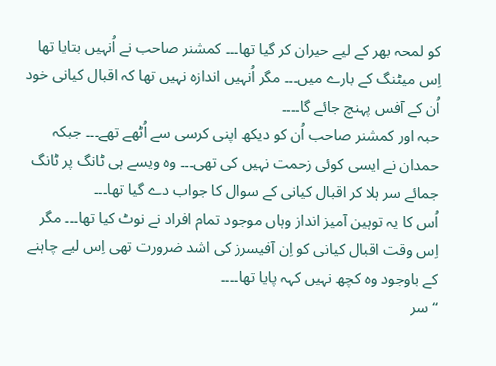کو لمحہ بھر کے لیے حیران کر گیا تھا۔۔۔ کمشنر صاحب نے اُنہیں بتایا تھا اِس میٹنگ کے بارے میں۔۔۔ مگر اُنہیں اندازہ نہیں تھا کہ اقبال کیانی خود اُن کے آفس پہنچ جائے گا۔۔۔۔
حبہ اور کمشنر صاحب اُن کو دیکھ اپنی کرسی سے اُٹھے تھے۔۔۔ جبکہ حمدان نے ایسی کوئی زحمت نہیں کی تھی۔۔۔ وہ ویسے ہی ٹانگ پر ٹانگ جمائے سر ہلا کر اقبال کیانی کے سوال کا جواب دے گیا تھا۔۔۔
اُس کا یہ توہین آمیز انداز وہاں موجود تمام افراد نے نوٹ کیا تھا۔۔۔ مگر اِس وقت اقبال کیانی کو اِن آفیسرز کی اشد ضرورت تھی اِس لیے چاہنے کے باوجود وہ کچھ نہیں کہہ پایا تھا۔۔۔۔
“سر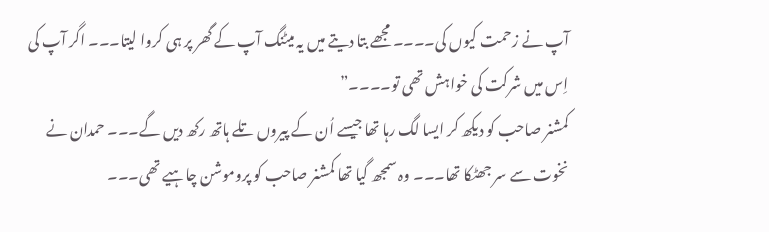آپ نے زحمت کیوں کی۔۔۔۔ مجھے بتا دیتے میں یہ میٹنگ آپ کے گھر پر ہی کروا لیتا۔۔۔ اگر آپ کی اِس میں شرکت کی خواہش تھی تو۔۔۔۔”
کمشنر صاحب کو دیکھ کر ایسا لگ رہا تھا جیسے اُن کے پیروں تلے ہاتھ رکھ دیں گے۔۔۔ حمدان نے نخوت سے سر جھٹکا تھا۔۔۔ وہ سمجھ گیا تھا کمشنر صاحب کو پروموشن چاہیے تھی۔۔۔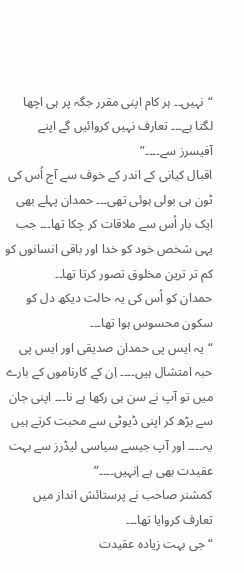“نہیں۔۔ ہر کام اپنی مقرر جگہ پر ہی اچھا لگتا ہے۔۔۔ تعارف نہیں کروائیں گے اپنے آفیسرز سے۔۔۔۔”
اقبال کیانی کے اندر کے خوف سے آج اُس کی ٹون ہی بولی ہوئی تھی۔۔۔ حمدان پہلے بھی ایک بار اُس سے ملاقات کر چکا تھا۔۔۔ جب یہی شخص خود کو خدا اور باقی انسانوں کو کم تر ترین مخلوق تصور کرتا تھا۔۔
حمدان کو اُس کی یہ حالت دیکھ دل کو سکون محسوس ہوا تھا۔۔۔
“یہ ایس پی حمدان صدیقی اور ایس پی حبہ امتشال ہیں۔۔۔۔ اِن کے کارناموں کے بارے میں تو آپ نے سن ہی رکھا ہے نا۔۔۔ اپنی جان سے بڑھ کر اپنی ڈیوٹی سے محبت کرتے ہیں یہ۔۔۔۔ اور آپ جیسے سیاسی لیڈرز سے بہت عقیدت بھی ہے اِنہیں۔۔۔۔”
کمشنر صاحب نے پرستائش انداز میں تعارف کروایا تھا۔۔۔
“جی بہت زیادہ عقیدت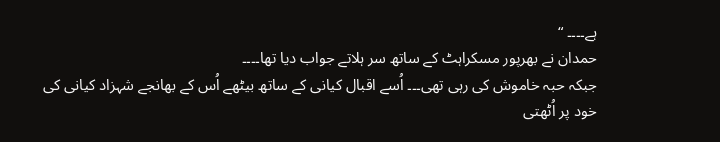ہے۔۔۔۔ “
حمدان نے بھرپور مسکراہٹ کے ساتھ سر ہلاتے جواب دیا تھا۔۔۔۔
جبکہ حبہ خاموش کی رہی تھی۔۔۔ اُسے اقبال کیانی کے ساتھ بیٹھے اُس کے بھانجے شہزاد کیانی کی خود پر اُٹھتی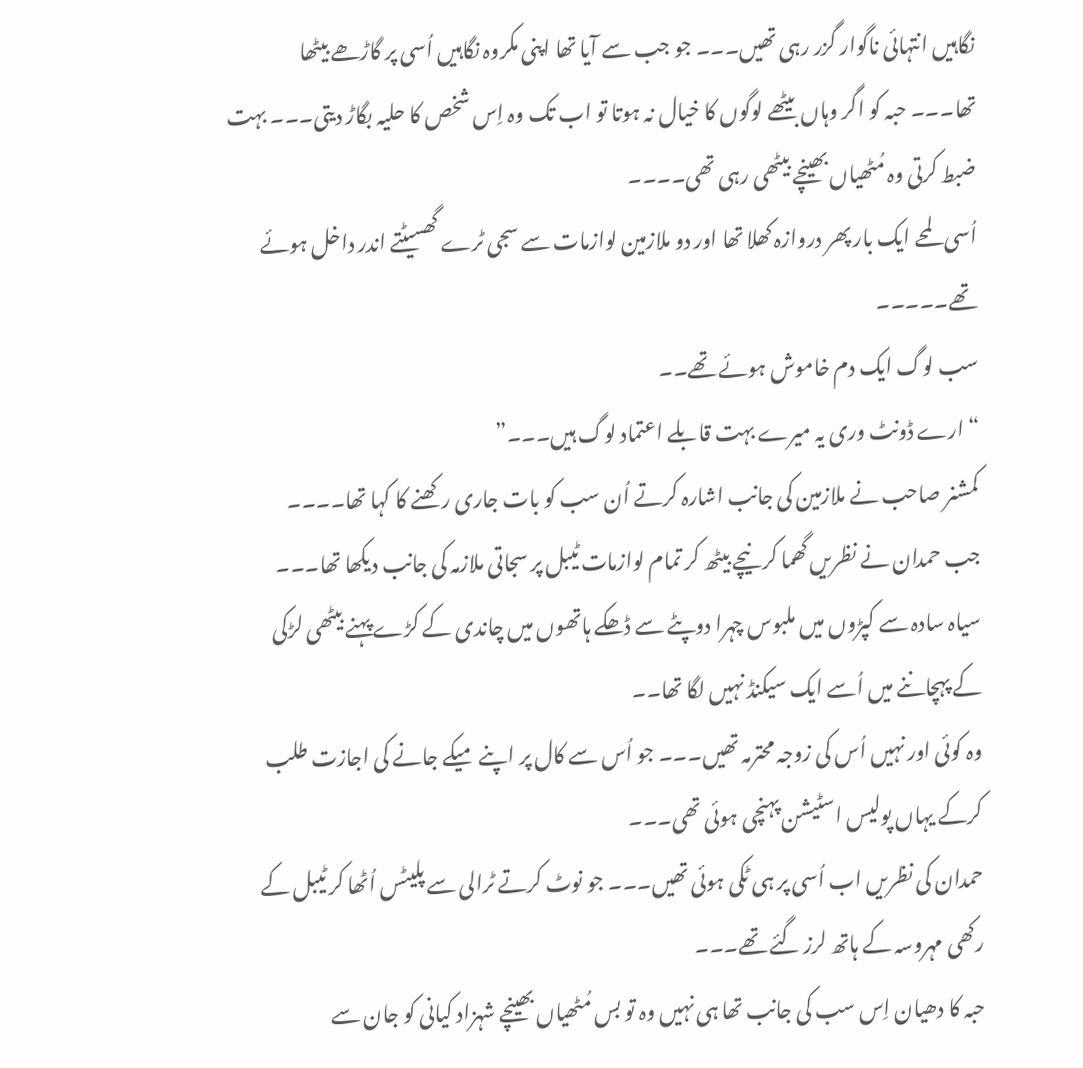نگاہیں انتہائی ناگوار گزر رہی تھیں۔۔۔ جو جب سے آیا تھا اپنی مکروہ نگاہیں اُسی پر گاڑھے بیٹھا تھا۔۔۔ حبہ کو اگر وہاں بیٹھے لوگوں کا خیال نہ ہوتا تو اب تک وہ اِس شخص کا حلیہ بگاڑ دیتی۔۔۔ بہت ضبط کرتی وہ مُٹھیاں بھینچے بیٹھی رہی تھی۔۔۔۔
اُسی لمحے ایک بار پھر دروازہ کھلا تھا اور دو ملازمین لوازمات سے سجی ٹرے گھسیٹتے اندر داخل ہوئے تھے۔۔۔۔۔
سب لوگ ایک دم خاموش ہوئے تھے۔۔
“ارے ڈونٹ وری یہ میرے بہت قابلے اعتماد لوگ ہیں۔۔۔”
کمشنر صاحب نے ملازمین کی جانب اشارہ کرتے اُن سب کو بات جاری رکھنے کا کہا تھا۔۔۔۔
جب حمدان نے نظریں گھما کر نیچے بیٹھ کر تمام لوازمات ٹیبل پر سجاتی ملازمہ کی جانب دیکھا تھا۔۔۔ سیاہ سادہ سے کپڑوں میں ملبوس چہرا دوپٹے سے ڈھکے ہاتھوں میں چاندی کے کڑے پہنے بیٹھی لڑکی کے پہچاننے میں اُسے ایک سیکنڈ نہیں لگا تھا۔۔
وہ کوئی اور نہیں اُس کی زوجہ محترمہ تھیں۔۔۔ جو اُس سے کال پر اپنے میکے جانے کی اجازت طلب کرکے یہاں پولیس اسٹیشن پہنچی ہوئی تھی۔۔۔
حمدان کی نظریں اب اُسی پر ہی ٹکی ہوئی تھیں۔۔۔ جو نوٹ کرتے ٹرالی سے پلیٹس اُٹھا کر ٹیبل کے رکھی مہروسہ کے ہاتھ لرز گئے تھے۔۔۔
حبہ کا دھیان اِس سب کی جانب تھا ہی نہیں وہ تو بس مُٹھیاں بھینچے شہزاد کیانی کو جان سے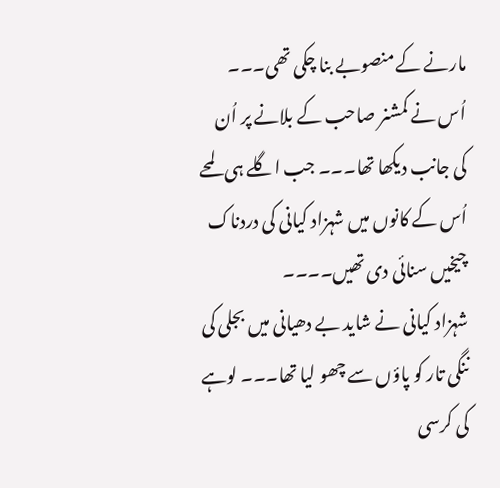مارنے کے منصوبے بنا چکی تھی۔۔۔
اُس نے کمشنر صاحب کے بلانے پر اُن کی جانب دیکھا تھا۔۔۔ جب اگلے ہی لمحے اُس کے کانوں میں شہزاد کیانی کی دردناک چیخیں سنائی دی تھیں۔۔۔۔
شہزاد کیانی نے شاید بے دھیانی میں بجلی کی ننگی تار کو پاؤں سے چھو لیا تھا۔۔۔ لوہے کی کرسی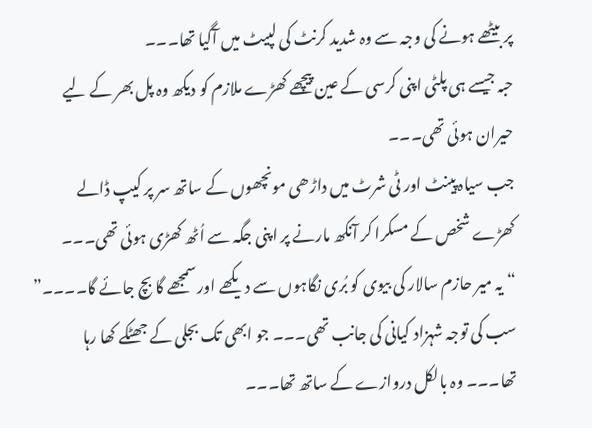پر بیٹھے ہونے کی وجہ سے وہ شدید کرنٹ کی لپیٹ میں آگیا تھا۔۔۔
حبہ جیسے ہی پلٹی اپنی کرسی کے عین پیچھے کھڑے ملازم کو دیکھ وہ پل بھر کے لیے حیران ہوئی تھی۔۔۔
جب سیاہ پینٹ اور ٹی شرٹ میں داڑھی مونچھوں کے ساتھ سر پر کیپ ڈالے کھڑے شخص کے مسکرا کر آنکھ مارنے پر اپنی جگہ سے اُٹھ کھڑی ہوئی تھی۔۔۔
“یہ میر حازم سالار کی بیوی کو بُری نگاہوں سے دیکھے اور سمجھے گا بچ جائے گا۔۔۔۔”
سب کی توجہ شہزاد کیانی کی جانب تھی۔۔۔ جو ابھی تک بجلی کے جھٹکے کھا رہا تھا۔۔۔ وہ بالکل دروازے کے ساتھ تھا۔۔۔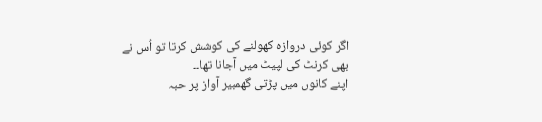اگر کوئی دروازہ کھولنے کی کوشش کرتا تو اُس نے بھی کرنٹ کی لپیٹ میں آجانا تھا۔۔
اپنے کانوں میں پڑتی گھمبیر آواز پر حبہ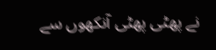نے پھٹی پھٹی آنکھوں سے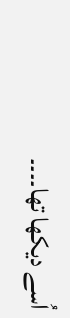اُسے دیکھا تھا۔۔۔۔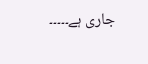جاری ہے۔۔۔۔۔